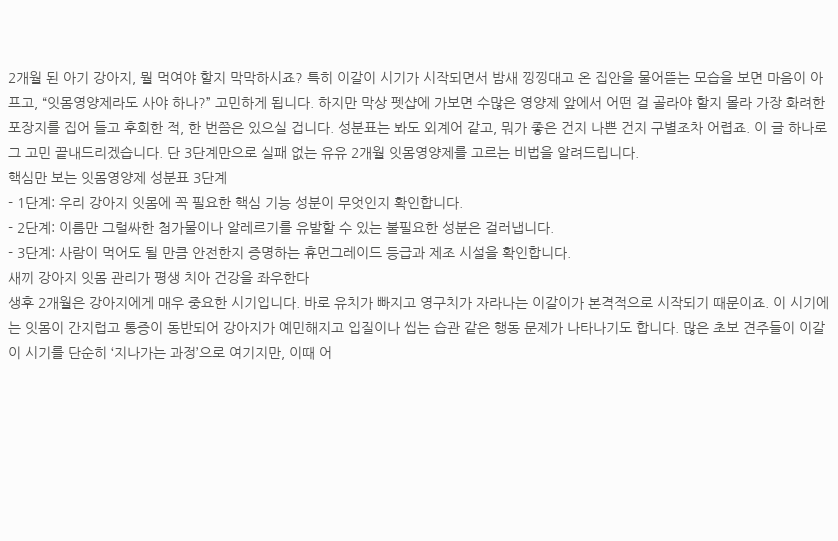2개월 된 아기 강아지, 뭘 먹여야 할지 막막하시죠? 특히 이갈이 시기가 시작되면서 밤새 낑낑대고 온 집안을 물어뜯는 모습을 보면 마음이 아프고, “잇몸영양제라도 사야 하나?” 고민하게 됩니다. 하지만 막상 펫샵에 가보면 수많은 영양제 앞에서 어떤 걸 골라야 할지 몰라 가장 화려한 포장지를 집어 들고 후회한 적, 한 번쯤은 있으실 겁니다. 성분표는 봐도 외계어 같고, 뭐가 좋은 건지 나쁜 건지 구별조차 어렵죠. 이 글 하나로 그 고민 끝내드리겠습니다. 단 3단계만으로 실패 없는 유유 2개월 잇몸영양제를 고르는 비법을 알려드립니다.
핵심만 보는 잇몸영양제 성분표 3단계
- 1단계: 우리 강아지 잇몸에 꼭 필요한 핵심 기능 성분이 무엇인지 확인합니다.
- 2단계: 이름만 그럴싸한 첨가물이나 알레르기를 유발할 수 있는 불필요한 성분은 걸러냅니다.
- 3단계: 사람이 먹어도 될 만큼 안전한지 증명하는 휴먼그레이드 등급과 제조 시설을 확인합니다.
새끼 강아지 잇몸 관리가 평생 치아 건강을 좌우한다
생후 2개월은 강아지에게 매우 중요한 시기입니다. 바로 유치가 빠지고 영구치가 자라나는 이갈이가 본격적으로 시작되기 때문이죠. 이 시기에는 잇몸이 간지럽고 통증이 동반되어 강아지가 예민해지고 입질이나 씹는 습관 같은 행동 문제가 나타나기도 합니다. 많은 초보 견주들이 이갈이 시기를 단순히 ‘지나가는 과정’으로 여기지만, 이때 어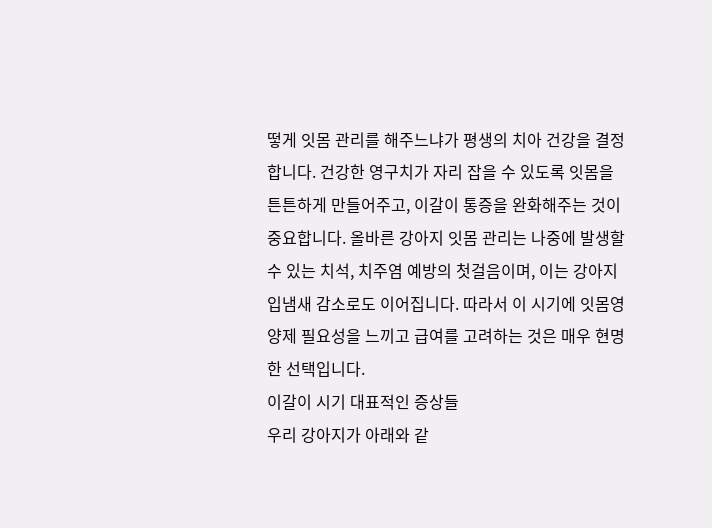떻게 잇몸 관리를 해주느냐가 평생의 치아 건강을 결정합니다. 건강한 영구치가 자리 잡을 수 있도록 잇몸을 튼튼하게 만들어주고, 이갈이 통증을 완화해주는 것이 중요합니다. 올바른 강아지 잇몸 관리는 나중에 발생할 수 있는 치석, 치주염 예방의 첫걸음이며, 이는 강아지 입냄새 감소로도 이어집니다. 따라서 이 시기에 잇몸영양제 필요성을 느끼고 급여를 고려하는 것은 매우 현명한 선택입니다.
이갈이 시기 대표적인 증상들
우리 강아지가 아래와 같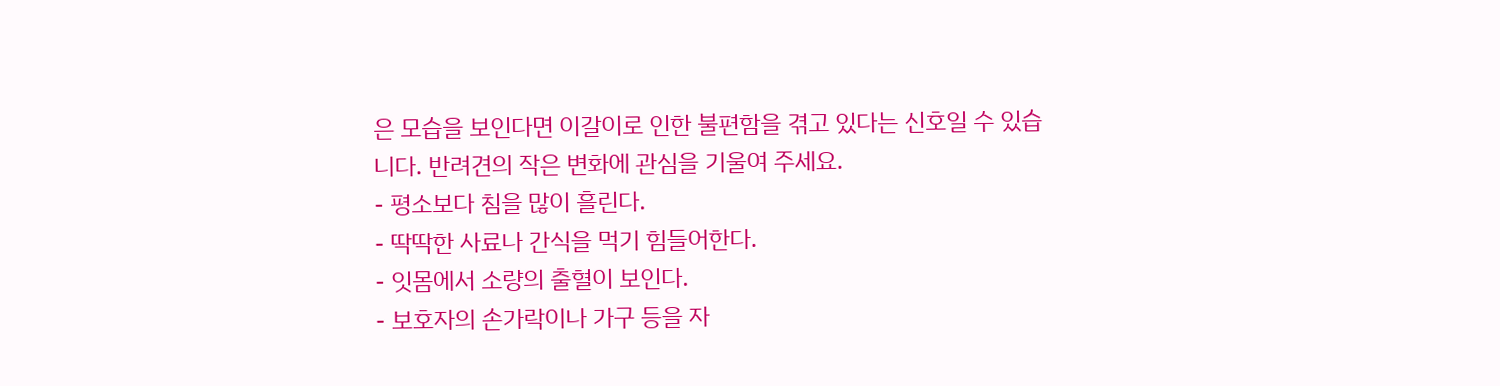은 모습을 보인다면 이갈이로 인한 불편함을 겪고 있다는 신호일 수 있습니다. 반려견의 작은 변화에 관심을 기울여 주세요.
- 평소보다 침을 많이 흘린다.
- 딱딱한 사료나 간식을 먹기 힘들어한다.
- 잇몸에서 소량의 출혈이 보인다.
- 보호자의 손가락이나 가구 등을 자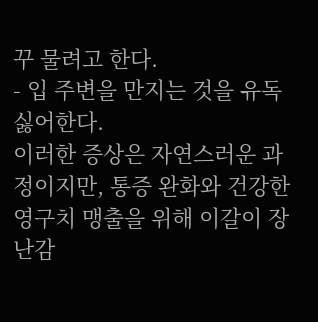꾸 물려고 한다.
- 입 주변을 만지는 것을 유독 싫어한다.
이러한 증상은 자연스러운 과정이지만, 통증 완화와 건강한 영구치 맹출을 위해 이갈이 장난감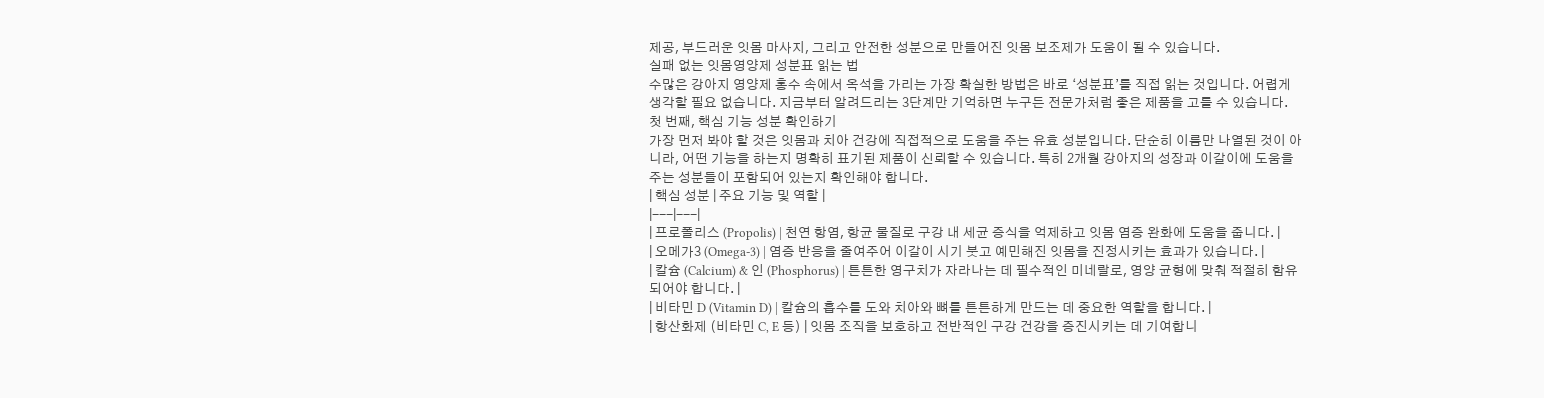제공, 부드러운 잇몸 마사지, 그리고 안전한 성분으로 만들어진 잇몸 보조제가 도움이 될 수 있습니다.
실패 없는 잇몸영양제 성분표 읽는 법
수많은 강아지 영양제 홍수 속에서 옥석을 가리는 가장 확실한 방법은 바로 ‘성분표’를 직접 읽는 것입니다. 어렵게 생각할 필요 없습니다. 지금부터 알려드리는 3단계만 기억하면 누구든 전문가처럼 좋은 제품을 고를 수 있습니다.
첫 번째, 핵심 기능 성분 확인하기
가장 먼저 봐야 할 것은 잇몸과 치아 건강에 직접적으로 도움을 주는 유효 성분입니다. 단순히 이름만 나열된 것이 아니라, 어떤 기능을 하는지 명확히 표기된 제품이 신뢰할 수 있습니다. 특히 2개월 강아지의 성장과 이갈이에 도움을 주는 성분들이 포함되어 있는지 확인해야 합니다.
| 핵심 성분 | 주요 기능 및 역할 |
|---|---|
| 프로폴리스 (Propolis) | 천연 항염, 항균 물질로 구강 내 세균 증식을 억제하고 잇몸 염증 완화에 도움을 줍니다. |
| 오메가3 (Omega-3) | 염증 반응을 줄여주어 이갈이 시기 붓고 예민해진 잇몸을 진정시키는 효과가 있습니다. |
| 칼슘 (Calcium) & 인 (Phosphorus) | 튼튼한 영구치가 자라나는 데 필수적인 미네랄로, 영양 균형에 맞춰 적절히 함유되어야 합니다. |
| 비타민 D (Vitamin D) | 칼슘의 흡수를 도와 치아와 뼈를 튼튼하게 만드는 데 중요한 역할을 합니다. |
| 항산화제 (비타민 C, E 등) | 잇몸 조직을 보호하고 전반적인 구강 건강을 증진시키는 데 기여합니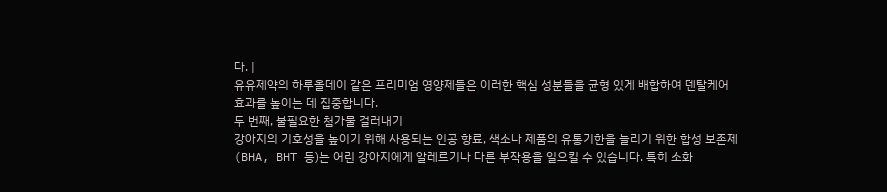다. |
유유제약의 하루올데이 같은 프리미엄 영양제들은 이러한 핵심 성분들을 균형 있게 배합하여 덴탈케어 효과를 높이는 데 집중합니다.
두 번째, 불필요한 첨가물 걸러내기
강아지의 기호성을 높이기 위해 사용되는 인공 향료, 색소나 제품의 유통기한을 늘리기 위한 합성 보존제(BHA, BHT 등)는 어린 강아지에게 알레르기나 다른 부작용을 일으킬 수 있습니다. 특히 소화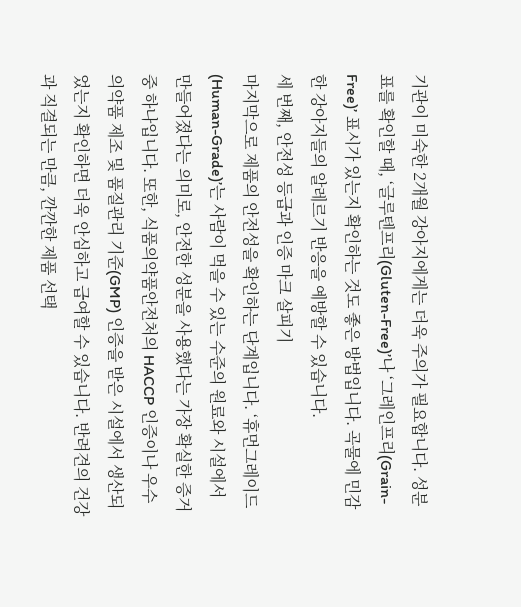기관이 미숙한 2개월 강아지에게는 더욱 주의가 필요합니다. 성분표를 확인할 때, ‘글루텐프리(Gluten-Free)’나 ‘그레인프리(Grain-Free)’ 표시가 있는지 확인하는 것도 좋은 방법입니다. 곡물에 민감한 강아지들의 알레르기 반응을 예방할 수 있습니다.
세 번째, 안전성 등급과 인증 마크 살피기
마지막으로 제품의 안전성을 확인하는 단계입니다. ‘휴먼그레이드(Human-Grade)’는 사람이 먹을 수 있는 수준의 원료와 시설에서 만들어졌다는 의미로, 안전한 성분을 사용했다는 가장 확실한 증거 중 하나입니다. 또한, 식품의약품안전처의 HACCP 인증이나 우수 의약품 제조 및 품질관리 기준(GMP) 인증을 받은 시설에서 생산되었는지 확인하면 더욱 안심하고 급여할 수 있습니다. 반려견의 건강과 직결되는 만큼, 깐깐한 제품 선택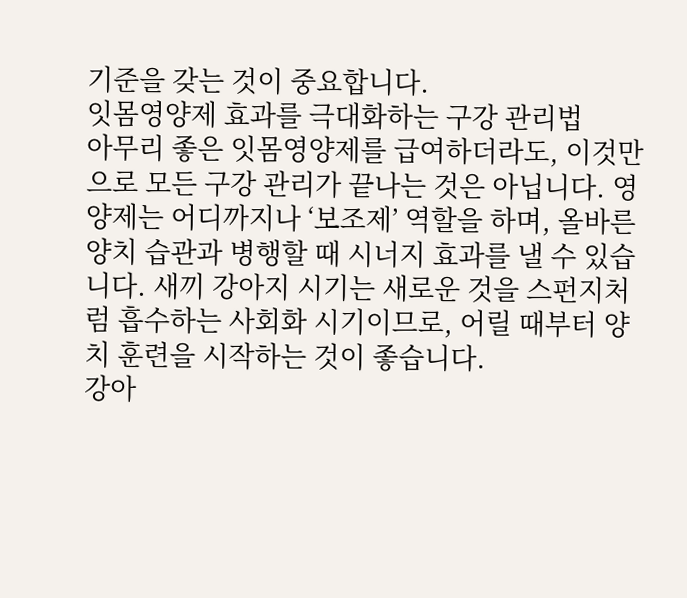기준을 갖는 것이 중요합니다.
잇몸영양제 효과를 극대화하는 구강 관리법
아무리 좋은 잇몸영양제를 급여하더라도, 이것만으로 모든 구강 관리가 끝나는 것은 아닙니다. 영양제는 어디까지나 ‘보조제’ 역할을 하며, 올바른 양치 습관과 병행할 때 시너지 효과를 낼 수 있습니다. 새끼 강아지 시기는 새로운 것을 스펀지처럼 흡수하는 사회화 시기이므로, 어릴 때부터 양치 훈련을 시작하는 것이 좋습니다.
강아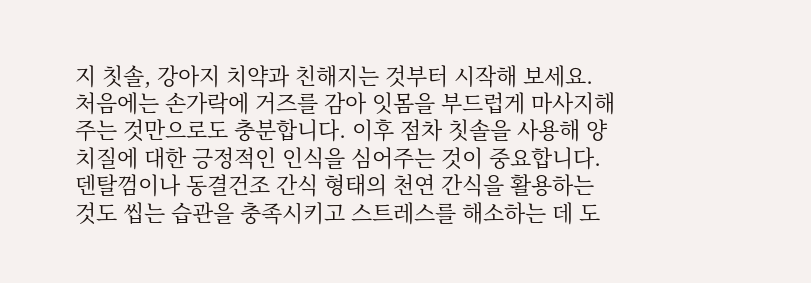지 칫솔, 강아지 치약과 친해지는 것부터 시작해 보세요. 처음에는 손가락에 거즈를 감아 잇몸을 부드럽게 마사지해주는 것만으로도 충분합니다. 이후 점차 칫솔을 사용해 양치질에 대한 긍정적인 인식을 심어주는 것이 중요합니다. 덴탈껌이나 동결건조 간식 형태의 천연 간식을 활용하는 것도 씹는 습관을 충족시키고 스트레스를 해소하는 데 도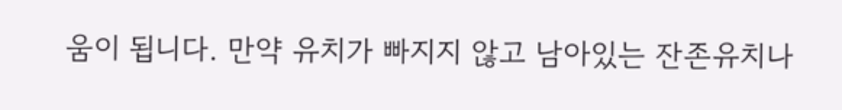움이 됩니다. 만약 유치가 빠지지 않고 남아있는 잔존유치나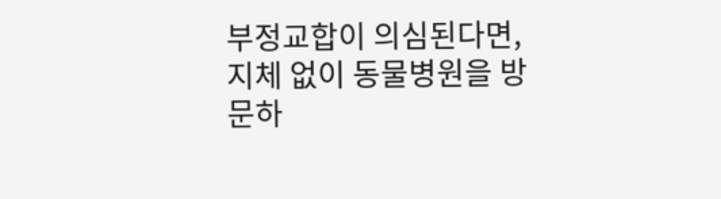부정교합이 의심된다면, 지체 없이 동물병원을 방문하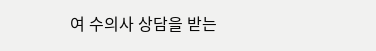여 수의사 상담을 받는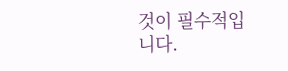것이 필수적입니다.